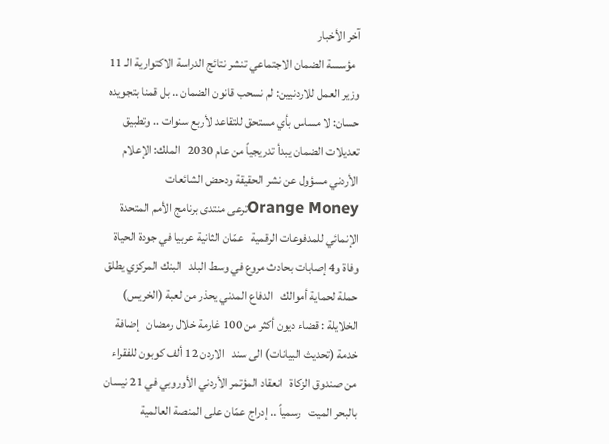آخر الأخبار
  مؤسسة الضمان الاجتماعي تنشر نتائج الدراسة الاكتوارية الـ 11   وزير العمل للاردنيين: لم نسحب قانون الضمان .. بل قمنا بتجويده   حسان: لا مساس بأي مستحق للتقاعد لأربع سنوات .. وتطبيق تعديلات الضمان يبدأ تدريجياً من عام 2030   الملك: الإعلام الأردني مسؤول عن نشر الحقيقة ودحض الشائعات   Orange Moneyترعى منتدى برنامج الأمم المتحدة الإنمائي للمدفوعات الرقمية   عمّان الثانية عربيا في جودة الحياة   وفاة و4 إصابات بحادث مروع في وسط البلد   البنك المركزي يطلق حملة لحماية أموالك   الدفاع المدني يحذر من لعبة (الخريس)   الخلايلة : قضاء ديون أكثر من 100 غارمة خلال رمضان   إضافة خدمة (تحديث البيانات) الى سند   الاردن 12 ألف كوبون للفقراء من صندوق الزكاة   انعقاد المؤتمر الأردني الأوروبي في 21 نيسان بالبحر الميت   رسمياً .. إدراج عمّان على المنصة العالمية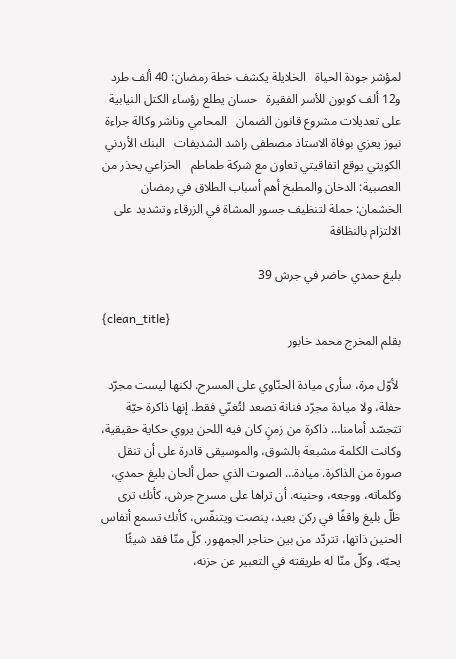لمؤشر جودة الحياة   الخلايلة يكشف خطة رمضان: 40 ألف طرد و12 ألف كوبون للأسر الفقيرة   حسان يطلع رؤساء الكتل النيابية على تعديلات مشروع قانون الضمان   المحامي وناشر وكالة جراءة نيوز يعزي بوفاة الاستاذ مصطفى راشد الشديفات   البنك الأردني الكويتي يوقع اتفاقيتي تعاون مع شركة طماطم   الخزاعي يحذر من العصبية: الدخان والمطبخ أهم أسباب الطلاق في رمضان   الخشمان: حملة لتنظيف جسور المشاة في الزرقاء وتشديد على الالتزام بالنظافة

بليغ حمدي حاضر في جرش 39

{clean_title}
بقلم المخرج محمد خابور

 لأوّل مرة، سأرى ميادة الحنّاوي على المسرح. لكنها ليست مجرّد حفلة، ولا ميادة مجرّد فنانة تصعد لتُغنّي فقط. إنها ذاكرة حيّة تتجسّد أمامنا… ذاكرة من زمنٍ كان فيه اللحن يروي حكاية حقيقية، وكانت الكلمة مشبعة بالشوق، والموسيقى قادرة على أن تنقل صورة من الذاكرة. ميادة… الصوت الذي حمل ألحان بليغ حمدي، وكلماته، ووجعه، وحنينه. أن تراها على مسرح جرش، كأنك ترى ظلّ بليغ واقفًا في ركن بعيد، ينصت ويتنفّس، كأنك تسمع أنفاس الحنين ذاتها، تتردّد من بين حناجر الجمهور. كلّ منّا فقد شيئًا يحبّه، وكلّ منّا له طريقته في التعبير عن حزنه،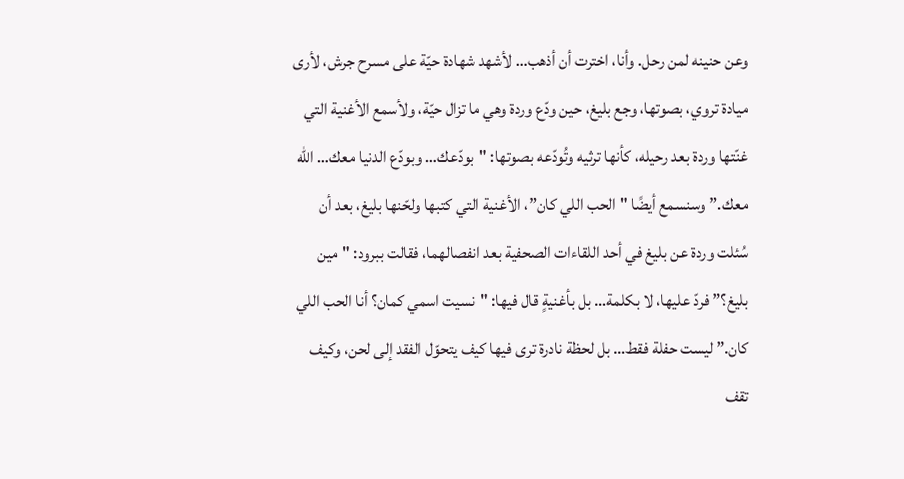وعن حنينه لمن رحل. وأنا، اخترت أن أذهب… لأشهد شهادة حيّة على مسرح جرش، لأرى ميادة تروي، بصوتها، وجع بليغ، حين ودّع وردة وهي ما تزال حيّة، ولأسمع الأغنية التي غنّتها وردة بعد رحيله، كأنها ترثيه وتُودّعه بصوتها: "بودّعك… وبودّع الدنيا معك… الله معك.” وسنسمع أيضًا "الحب اللي كان”، الأغنية التي كتبها ولحّنها بليغ، بعد أن سُئلت وردة عن بليغ في أحد اللقاءات الصحفية بعد انفصالهما، فقالت ببرود: "مين بليغ؟” فردّ عليها، لا بكلمة… بل بأغنيةٍ قال فيها: "نسيت اسمي كمان؟ أنا الحب اللي كان.” ليست حفلة فقط… بل لحظة نادرة ترى فيها كيف يتحوّل الفقد إلى لحن، وكيف تقف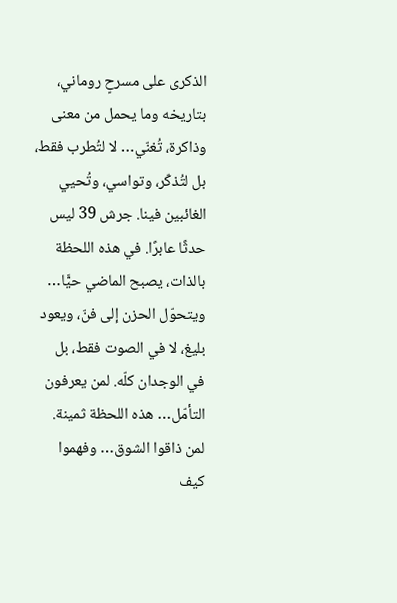الذكرى على مسرحٍ روماني، بتاريخه وما يحمل من معنى وذاكرة، تُغنّي… لا لتُطرب فقط، بل لتُذكّر، وتواسي، وتُحيي الغائبين فينا. جرش 39 ليس حدثًا عابرًا. في هذه اللحظة بالذات، يصبح الماضي حيًّا… ويتحوّل الحزن إلى فنّ، ويعود بليغ، لا في الصوت فقط، بل في الوجدان كلّه. لمن يعرفون التأمّل… هذه اللحظة ثمينة. لمن ذاقوا الشوق… وفهموا كيف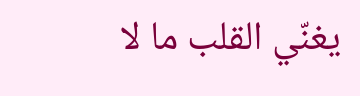يغنّي القلب ما لا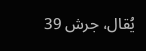يُقال، جرش 39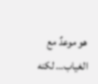هو موعدٌ مع الغياب… لكنه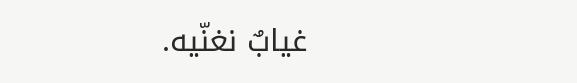غيابٌ نغنّيه.